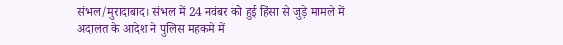संभल/मुरादाबाद। संभल में 24 नवंबर को हुई हिंसा से जुड़े मामले में अदालत के आदेश ने पुलिस महकमे में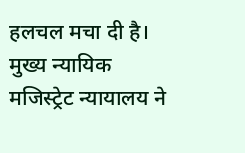हलचल मचा दी है। मुख्य न्यायिक मजिस्ट्रेट न्यायालय ने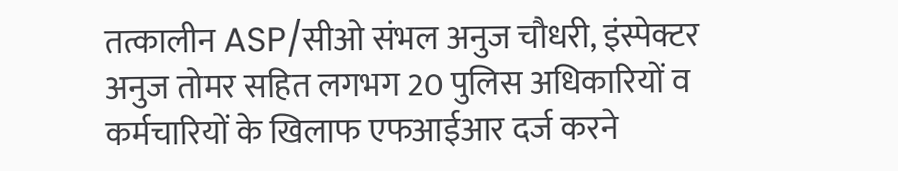तत्कालीन ASP/सीओ संभल अनुज चौधरी, इंस्पेक्टर अनुज तोमर सहित लगभग 20 पुलिस अधिकारियों व कर्मचारियों के खिलाफ एफआईआर दर्ज करने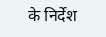के निर्देश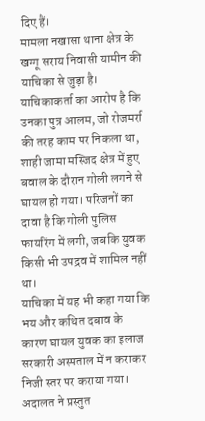दिए हैं।
मामला नखासा थाना क्षेत्र के खग्गू सराय निवासी यामीन की याचिका से जुड़ा है। याचिकाकर्ता का आरोप है कि उनका पुत्र आलम, जो रोजमर्रा की तरह काम पर निकला था, शाही जामा मस्जिद क्षेत्र में हुए बवाल के दौरान गोली लगने से घायल हो गया। परिजनों का दावा है कि गोली पुलिस फायरिंग में लगी, जबकि युवक किसी भी उपद्रव में शामिल नहीं था।
याचिका में यह भी कहा गया कि भय और कथित दबाव के कारण घायल युवक का इलाज सरकारी अस्पताल में न कराकर निजी स्तर पर कराया गया। अदालत ने प्रस्तुत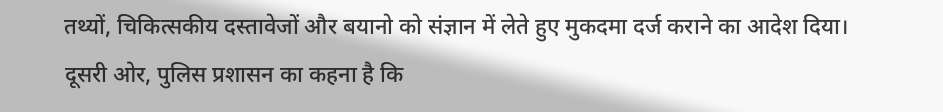तथ्यों, चिकित्सकीय दस्तावेजों और बयानो को संज्ञान में लेते हुए मुकदमा दर्ज कराने का आदेश दिया।
दूसरी ओर, पुलिस प्रशासन का कहना है कि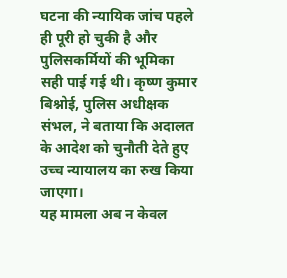घटना की न्यायिक जांच पहले ही पूरी हो चुकी है और पुलिसकर्मियों की भूमिका सही पाई गई थी। कृष्ण कुमार बिश्नोई, पुलिस अधीक्षक संभल, ने बताया कि अदालत के आदेश को चुनौती देते हुए उच्च न्यायालय का रुख किया जाएगा।
यह मामला अब न केवल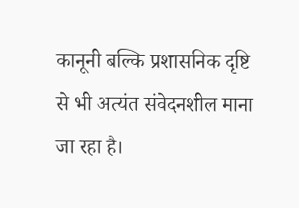कानूनी बल्कि प्रशासनिक दृष्टि से भी अत्यंत संवेदनशील माना जा रहा है।